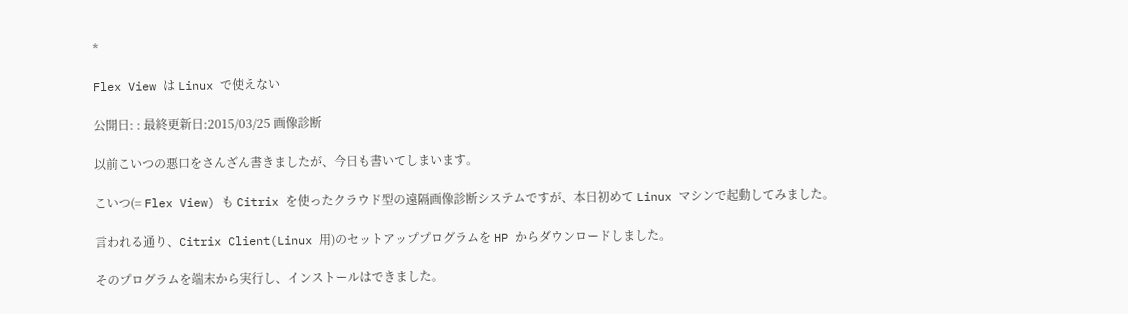*

Flex View は Linux で使えない

公開日: : 最終更新日:2015/03/25 画像診断

以前こいつの悪口をさんざん書きましたが、今日も書いてしまいます。

こいつ(= Flex View) も Citrix を使ったクラウド型の遠隔画像診断システムですが、本日初めて Linux マシンで起動してみました。

言われる通り、Citrix Client(Linux 用)のセットアッププログラムを HP からダウンロードしました。

そのプログラムを端末から実行し、インストールはできました。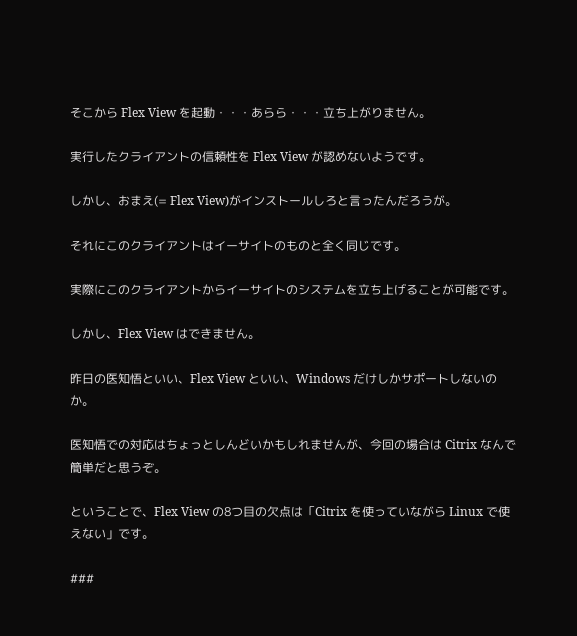そこから Flex View を起動・・・あらら・・・立ち上がりません。

実行したクライアントの信頼性を Flex View が認めないようです。

しかし、おまえ(= Flex View)がインストールしろと言ったんだろうが。

それにこのクライアントはイーサイトのものと全く同じです。

実際にこのクライアントからイーサイトのシステムを立ち上げることが可能です。

しかし、Flex View はできません。

昨日の医知悟といい、Flex View といい、Windows だけしかサポートしないのか。

医知悟での対応はちょっとしんどいかもしれませんが、今回の場合は Citrix なんで簡単だと思うぞ。

ということで、Flex View の8つ目の欠点は「Citrix を使っていながら Linux で使えない」です。

###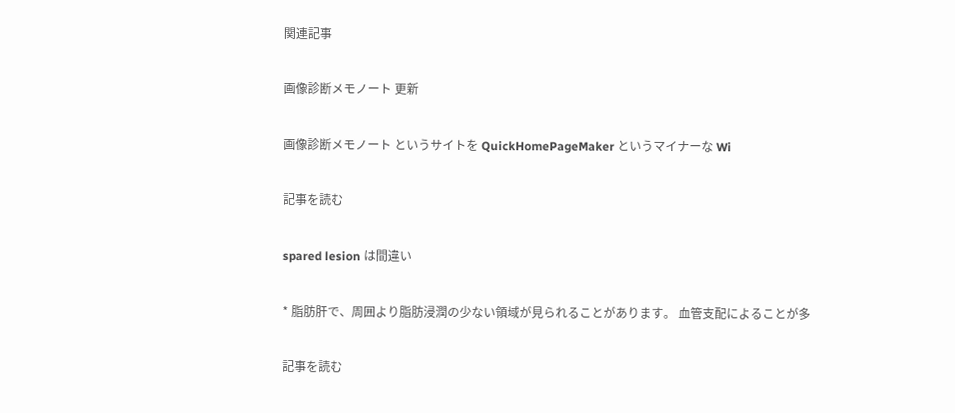関連記事

画像診断メモノート 更新

画像診断メモノート というサイトを QuickHomePageMaker というマイナーな Wi

記事を読む

spared lesion は間違い

* 脂肪肝で、周囲より脂肪浸潤の少ない領域が見られることがあります。 血管支配によることが多

記事を読む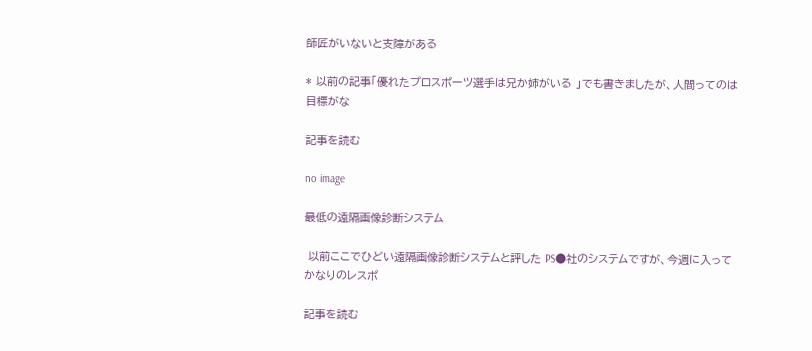師匠がいないと支障がある

* 以前の記事「優れたプロスポーツ選手は兄か姉がいる 」でも書きましたが、人間ってのは目標がな

記事を読む

no image

最低の遠隔画像診断システム

 以前ここでひどい遠隔画像診断システムと評した PS●社のシステムですが、今週に入ってかなりのレスポ

記事を読む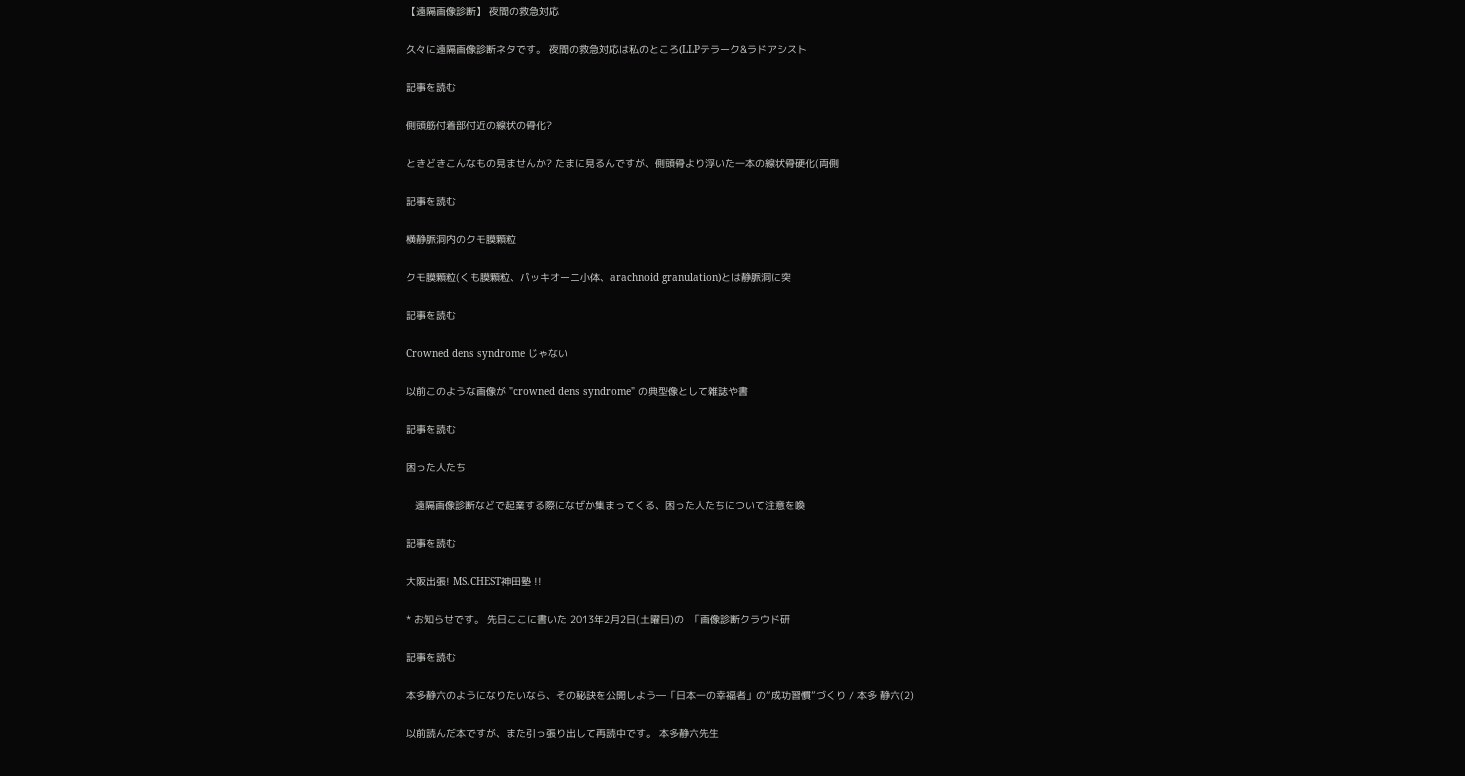【遠隔画像診断】 夜間の救急対応

久々に遠隔画像診断ネタです。 夜間の救急対応は私のところ(LLPテラーク&ラドアシスト

記事を読む

側頭筋付着部付近の線状の骨化?

ときどきこんなもの見ませんか? たまに見るんですが、側頭骨より浮いた一本の線状骨硬化(両側

記事を読む

横静脈洞内のクモ膜顆粒

クモ膜顆粒(くも膜顆粒、パッキオーニ小体、arachnoid granulation)とは静脈洞に突

記事を読む

Crowned dens syndrome じゃない

以前このような画像が "crowned dens syndrome" の典型像として雑誌や書

記事を読む

困った人たち

   遠隔画像診断などで起業する際になぜか集まってくる、困った人たちについて注意を喚

記事を読む

大阪出張! MS.CHEST神田塾 !!

* お知らせです。 先日ここに書いた 2013年2月2日(土曜日)の  「画像診断クラウド研

記事を読む

本多静六のようになりたいなら、その秘訣を公開しよう―「日本一の幸福者」の“成功習慣”づくり / 本多 静六(2)

以前読んだ本ですが、また引っ張り出して再読中です。 本多静六先生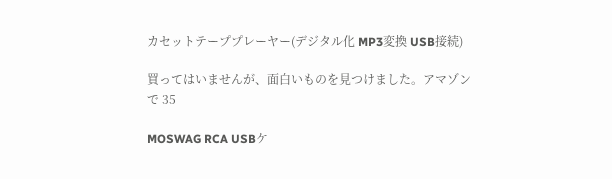カセットテーププレーヤー(デジタル化 MP3変換 USB接続)

買ってはいませんが、面白いものを見つけました。アマゾンで 35

MOSWAG RCA USBケ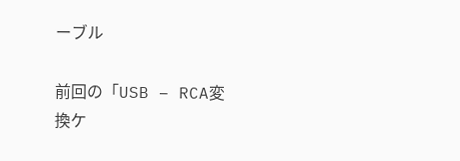ーブル

前回の「USB – RCA変換ケ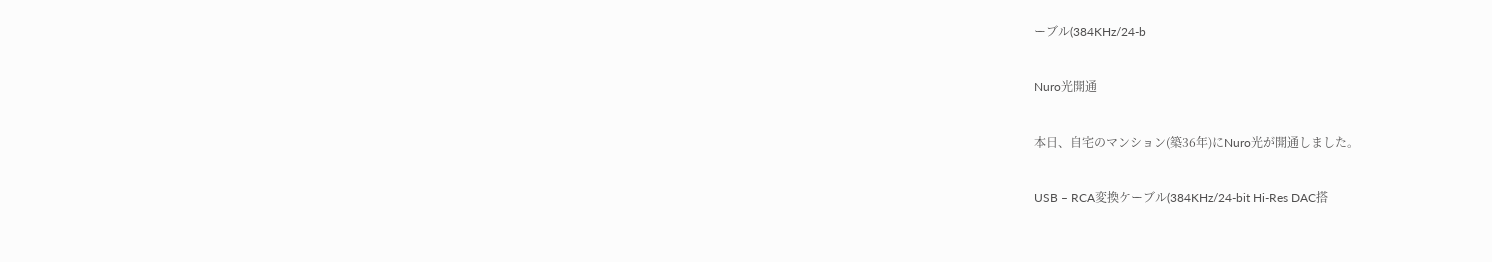ーブル(384KHz/24-b

Nuro光開通

本日、自宅のマンション(築36年)にNuro光が開通しました。

USB – RCA変換ケーブル(384KHz/24-bit Hi-Res DAC搭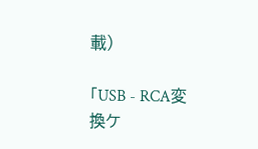載)

「USB - RCA変換ケ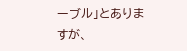ーブル」とありますが、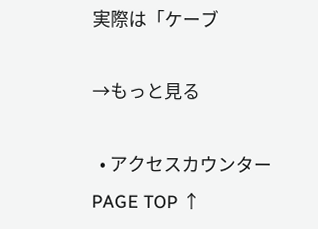実際は「ケーブ

→もっと見る

  • アクセスカウンター
PAGE TOP ↑